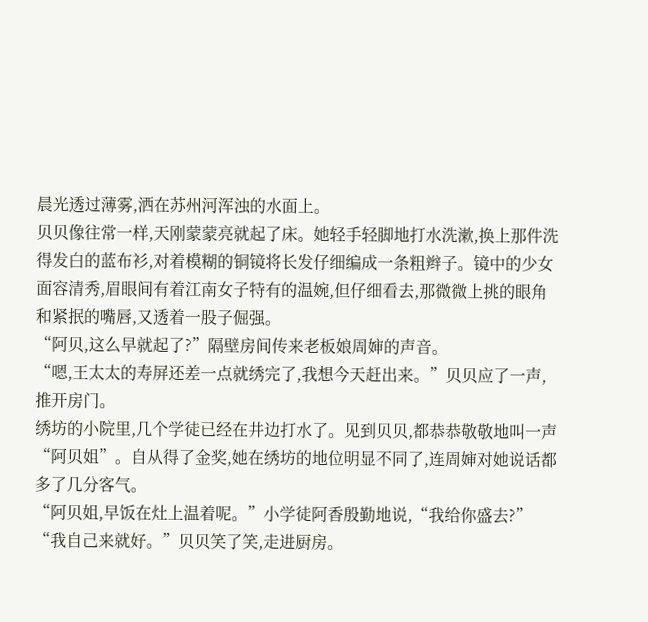晨光透过薄雾,洒在苏州河浑浊的水面上。
贝贝像往常一样,天刚蒙蒙亮就起了床。她轻手轻脚地打水洗漱,换上那件洗得发白的蓝布衫,对着模糊的铜镜将长发仔细编成一条粗辫子。镜中的少女面容清秀,眉眼间有着江南女子特有的温婉,但仔细看去,那微微上挑的眼角和紧抿的嘴唇,又透着一股子倔强。
“阿贝,这么早就起了?”隔壁房间传来老板娘周婶的声音。
“嗯,王太太的寿屏还差一点就绣完了,我想今天赶出来。”贝贝应了一声,推开房门。
绣坊的小院里,几个学徒已经在井边打水了。见到贝贝,都恭恭敬敬地叫一声“阿贝姐”。自从得了金奖,她在绣坊的地位明显不同了,连周婶对她说话都多了几分客气。
“阿贝姐,早饭在灶上温着呢。”小学徒阿香殷勤地说,“我给你盛去?”
“我自己来就好。”贝贝笑了笑,走进厨房。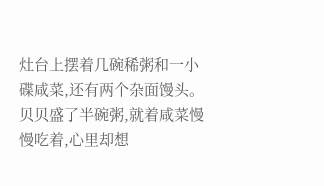灶台上摆着几碗稀粥和一小碟咸菜,还有两个杂面馒头。贝贝盛了半碗粥,就着咸菜慢慢吃着,心里却想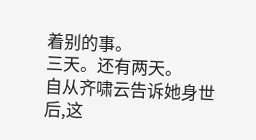着别的事。
三天。还有两天。
自从齐啸云告诉她身世后,这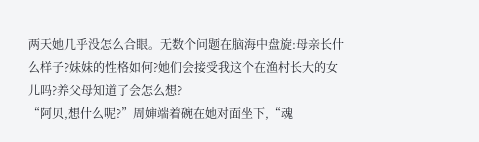两天她几乎没怎么合眼。无数个问题在脑海中盘旋:母亲长什么样子?妹妹的性格如何?她们会接受我这个在渔村长大的女儿吗?养父母知道了会怎么想?
“阿贝,想什么呢?”周婶端着碗在她对面坐下,“魂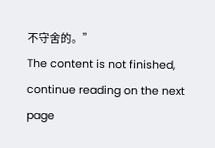不守舍的。”
The content is not finished, continue reading on the next page